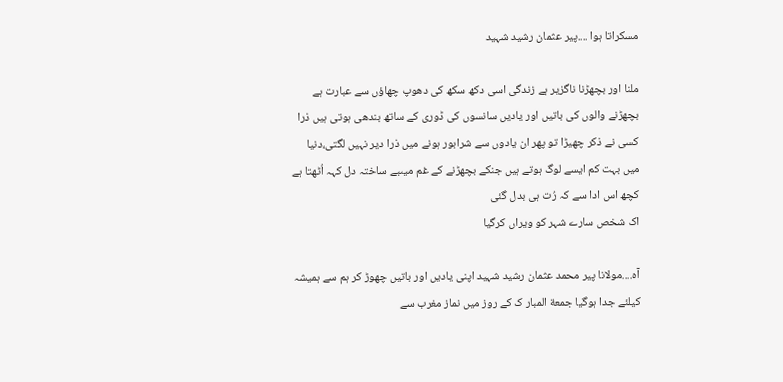مسکراتا ہوا ....پیر عثمان رشید شہید

ملنا اور بچھڑنا ناگزیر ہے زندگی اسی دکھ سکھ کی دھوپ چھاؤں سے عبارت ہے بچھڑنے والوں کی باتیں اور یادیں سانسوں کی ڈوری کے ساتھ بندھی ہوتی ہیں ذرا کسی نے ذکر چھیڑا تو پھر ان یادوں سے شرابور ہونے میں ذرا دیر نہیں لگتی،دنیا میں بہت کم ایسے لوگ ہوتے ہیں جنکے بچھڑنے کے غم میںبے ساختہ دل کہہ اُٹھتا ہے
کچھ اس ادا سے کہ رُت ہی بدل گئی
اک شخص سارے شہر کو ویراں کرگیا

آہ....مولانا پیر محمد عثمان رشید شہید اپنی یادیں اور باتیں چھوڑ کر ہم سے ہمیشہ کیلئے جدا ہوگیا جمعة المبار ک کے روز میں نماز مغرب سے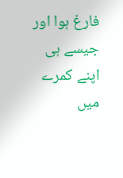فارغ ہوا اور جیسے ہی اپنے کمرے میں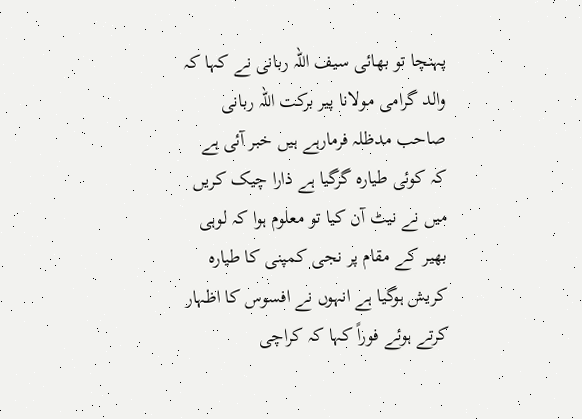پہنچا تو بھائی سیف اللہ ربانی نے کہا کہ والد گرامی مولانا پیر برکت اللہ ربانی صاحب مدظلہ فرمارہے ہیں خبر آئی ہے کہ کوئی طیارہ گرگیا ہے ذارا چیک کریں میں نے نیٹ آن کیا تو معلوم ہوا کہ لوہی بھیر کے مقام پر نجی کمپنی کا طیارہ کریش ہوگیا ہے انہوں نے افسوس کا اظہار کرتے ہوئے فوراً کہا کہ کراچی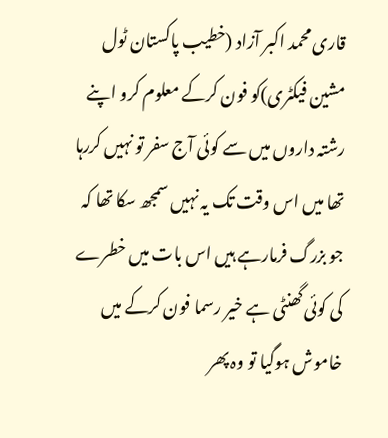قاری محمد اکبر آزاد (خطیب پاکستان ٹول مشین فیکٹری)کو فون کرکے معلوم کرو اپنے رشتہ داروں میں سے کوئی آج سفر تو نہیں کررہا تھا میں اس وقت تک یہ نہیں سمجھ سکا تھا کہ جو بزرگ فرمارہے ہیں اس بات میں خطرے کی کوئی گھنٹی ہے خیر رسما فون کرکے میں خاموش ہوگیا تو وہ پھر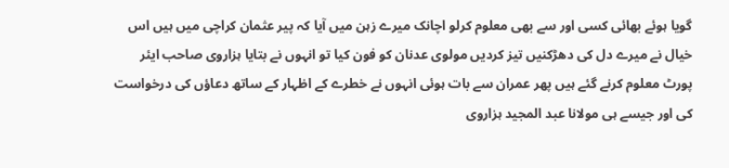گویا ہوئے بھائی کسی اور سے بھی معلوم کرلو اچانک میرے زہن میں آیا کہ پیر عثمان کراچی میں ہیں اس خیال نے میرے دل کی دھڑکنیں تیز کردیں مولوی عدنان کو فون کیا تو انہوں نے بتایا ہزاروی صاحب ایئر پورٹ معلوم کرنے گئے ہیں پھر عمران سے بات ہوئی انہوں نے خطرے کے اظہار کے ساتھ دعاؤں کی درخواست کی اور جیسے ہی مولانا عبد المجید ہزاروی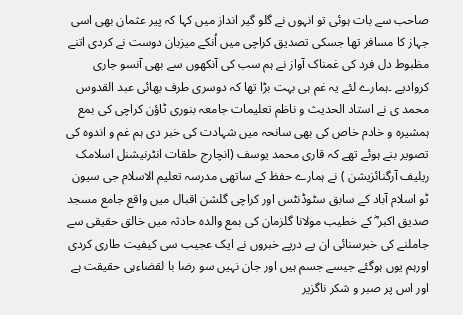صاحب سے بات ہوئی تو انہوں نے گلو گیر انداز میں کہا کہ پیر عثمان بھی اسی جہاز کا مسافر تھا جسکی تصدیق کراچی میں اُنکے میزبان دوست نے کردی اتنے مظبوط دل فرد کی غمناک آواز نے ہم سب کی آنکھوں سے بھی آنسو جاری کروادیے ۔ہمارے لئے یہ غم ہی بہت بڑا تھا کہ دوسری طرف بھائی عبد القدوس محمد ی نے استاد الحدیث و ناظم تعلیمات جامعہ بنوری ٹاؤن کراچی کی بمع ہمشیرہ و خادم خاص کی بھی سانحہ میں شہادت کی خبر دی ہم غم و اندوہ کی تصویر بنے ہوئے تھے کہ قاری محمد یوسف (انچارج حلقات انٹرنیشنل اسلامک ریلیف آرگنائزیشن ) نے ہمارے حفظ کے ساتھی مدرسہ تعلیم الاسلام جی سیون ٹو اسلام آباد کے سابق سٹوڈنٹس اور کراچی گلشن اقبال میں واقع جامع مسجد صدیق اکبر ؓ کے خطیب مولانا گلزمان کی بمع والدہ حادثہ میں خالق حقیقی سے جاملنے کی خبرسنائی ان پے درپے خبروں نے ایک عجیب سی کیفیت طاری کردی اورہم یوں ہوگئے جیسے جسم ہیں اور جان نہیں سو رضا با لقضاءہی حقیقت ہے اور اس پر صبر و شکر ناگزیر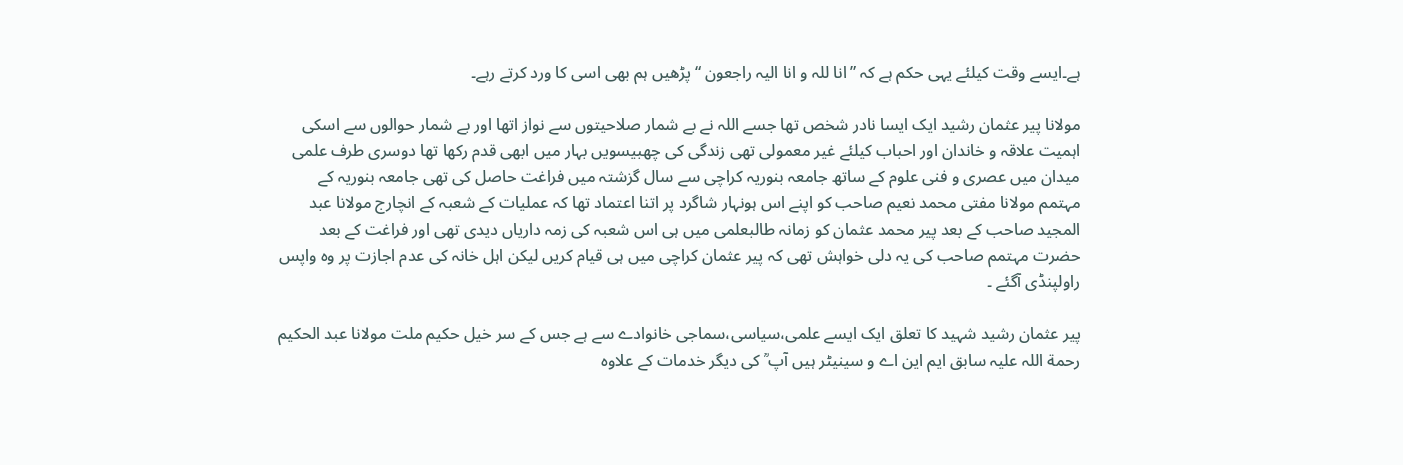ہے۔ایسے وقت کیلئے یہی حکم ہے کہ ”انا للہ و انا الیہ راجعون “پڑھیں ہم بھی اسی کا ورد کرتے رہے۔

مولانا پیر عثمان رشید ایک ایسا نادر شخص تھا جسے اللہ نے بے شمار صلاحیتوں سے نواز اتھا اور بے شمار حوالوں سے اسکی اہمیت علاقہ و خاندان اور احباب کیلئے غیر معمولی تھی زندگی کی چھبیسویں بہار میں ابھی قدم رکھا تھا دوسری طرف علمی میدان میں عصری و فنی علوم کے ساتھ جامعہ بنوریہ کراچی سے سال گزشتہ میں فراغت حاصل کی تھی جامعہ بنوریہ کے مہتمم مولانا مفتی محمد نعیم صاحب کو اپنے اس ہونہار شاگرد پر اتنا اعتماد تھا کہ عملیات کے شعبہ کے انچارج مولانا عبد المجید صاحب کے بعد پیر محمد عثمان کو زمانہ طالبعلمی میں ہی اس شعبہ کی زمہ داریاں دیدی تھی اور فراغت کے بعد حضرت مہتمم صاحب کی یہ دلی خواہش تھی کہ پیر عثمان کراچی میں ہی قیام کریں لیکن اہل خانہ کی عدم اجازت پر وہ واپس راولپنڈی آگئے ۔

پیر عثمان رشید شہید کا تعلق ایک ایسے علمی،سیاسی،سماجی خانوادے سے ہے جس کے سر خیل حکیم ملت مولانا عبد الحکیم رحمة اللہ علیہ سابق ایم این اے و سینیٹر ہیں آپ ؒ کی دیگر خدمات کے علاوہ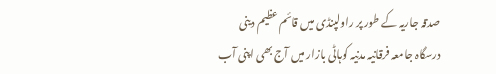صدقہ جاریہ کے طور پر راولپنڈی میں قائم عظیم دینی درسگاہ جامعہ فرقانیہ مدنیہ کوہاٹی بازار میں آج بھی اپنی آب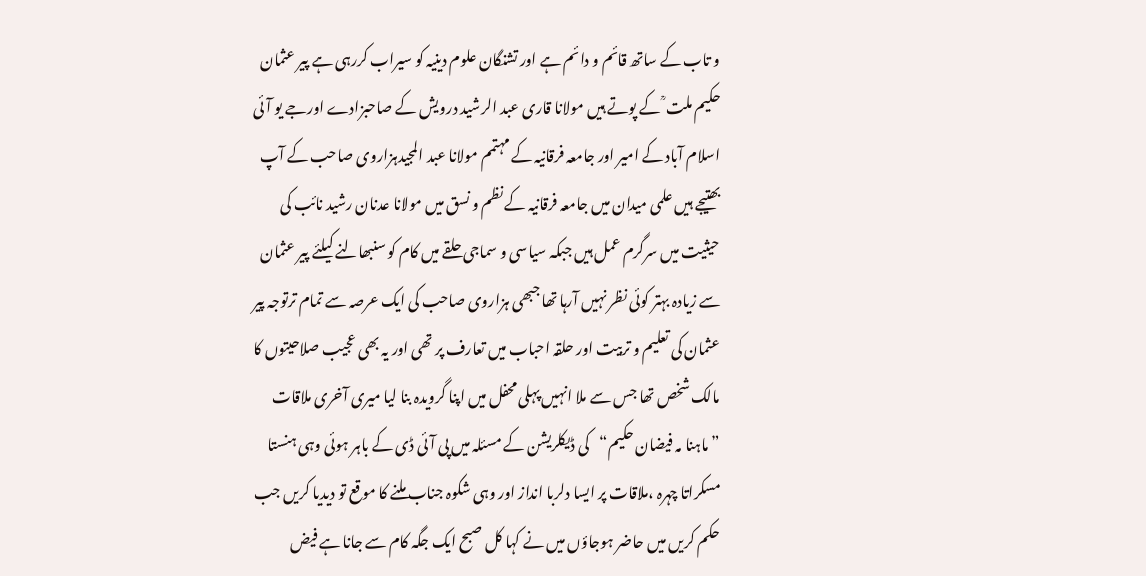و تاب کے ساتھ قائم و دائم ہے اور تشنگان علوم دینیہ کو سیراب کررہی ہے پیر عثمان حکیم ملت ؒ کے پوتے ہیں مولانا قاری عبد الرشید درویش کے صاحبزادے اورجے یو آئی اسلام آباد کے امیر اور جامعہ فرقانیہ کے مہتمم مولانا عبد المجیدہزاروی صاحب کے آپ بھتیجے ہیں علمی میدان میں جامعہ فرقانیہ کے نظم و نسق میں مولانا عدنان رشید نائب کی حیثیت میں سرگرم عمل ہیں جبکہ سیاسی و سماجی حلقے میں کام کو سنبھالنے کیلئے پیر عثمان سے زیادہ بہتر کوئی نظر نہیں آرہا تھا جبھی ہزاروی صاحب کی ایک عرصہ سے تمام ترتوجہ پیر عثمان کی تعلیم و تربیت اور حلقہ احباب میں تعارف پر تھی اور یہ بھی عجیب صلاحیتوں کا مالک شخص تھا جس سے ملا انہیں پہلی محفل میں اپنا گرویدہ بنا لیا میری آخری ملاقات ”ماہنا مہ فیضان حکیم“کی ڈیکلریشن کے مسئلہ میں پی آئی ڈی کے باہر ہوئی وہی ہنستا مسکراتا چہرہ ،ملاقات پر ایسا دلربا انداز اور وہی شکوہ جناب ملنے کا موقع تو دیدیا کریں جب حکم کریں میں حاضر ہوجاؤں میں نے کہا کل صبح ایک جگہ کام سے جانا ہے فیض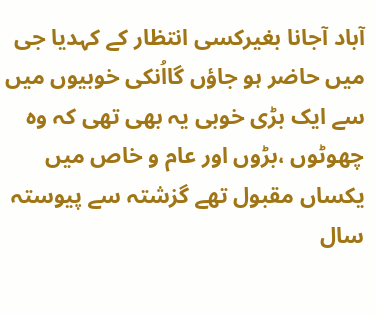آباد آجانا بغیرکسی انتظار کے کہدیا جی میں حاضر ہو جاؤں گااُنکی خوبیوں میں سے ایک بڑی خوبی یہ بھی تھی کہ وہ چھوٹوں ،بڑوں اور عام و خاص میں یکساں مقبول تھے گزشتہ سے پیوستہ سال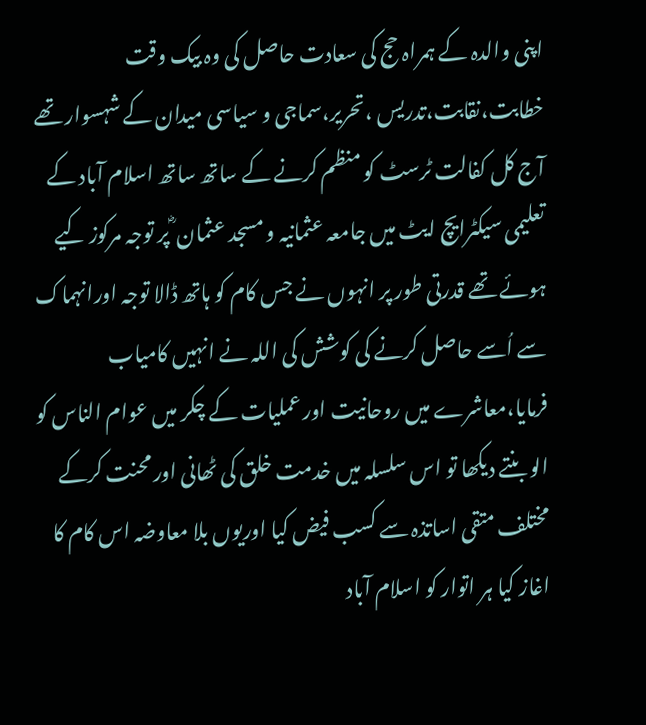اپنی والدہ کے ہمراہ حج کی سعادت حاصل کی وہ بیک وقت خطابت،نقابت،تدریس ،تحریر،سماجی و سیاسی میدان کے شہسوار تھے آج کل کفالت ٹرسٹ کو منظم کرنے کے ساتھ ساتھ اسلام آباد کے تعلیمی سیکٹرایچ ایٹ میں جامعہ عثمانیہ و مسجد عثمان ؓ پر توجہ مرکوز کیے ہوئے تھے قدرتی طور پر انہوں نے جس کام کو ہاتھ ڈالا توجہ اورانہماک سے اُسے حاصل کرنے کی کوشش کی اللہ نے انہیں کامیاب فرمایا،معاشرے میں روحانیت اور عملیات کے چکر میں عوام الناس کو الو بنتے دیکھا تو اس سلسلہ میں خدمت خلق کی ٹھانی اور محنت کرکے مختلف متقی اساتذہ سے کسب فیض کیا اوریوں بلا معاوضہ اس کام کا اغاز کیا ہر اتوار کو اسلام آباد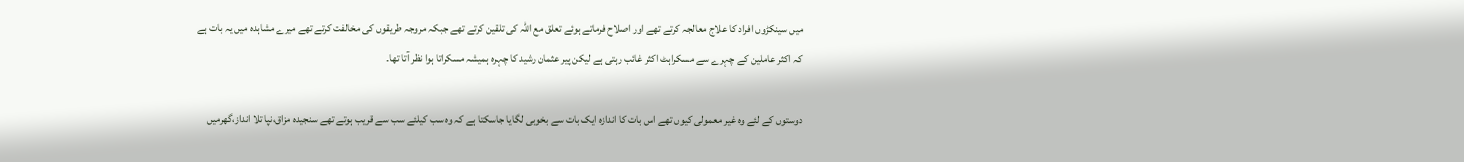میں سینکڑوں افراد کا علاج معالجہ کرتے تھے اور اصلاح فرماتے ہوئے تعلق مع اللہ کی تلقین کرتے تھے جبکہ مروجہ طریقوں کی مخالفت کرتے تھے میرے مشاہدہ میں یہ بات ہے کہ اکثر عاملین کے چہرے سے مسکراہٹ اکثر غائب رہتی ہے لیکن پیر عثمان رشید کا چہرہ ہمیشہ مسکراتا ہوا نظر آتا تھا۔

دوستوں کے لئے وہ غیر معمولی کیوں تھے اس بات کا اندازہ ایک بات سے بخوبی لگایا جاسکتا ہے کہ وہ سب کیلئے سب سے قریب ہوتے تھے سنجیدہ مزاق،نپا تلا انداز،گھرمیں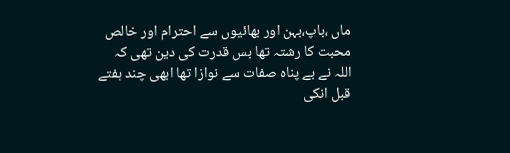ماں ،باپ،بہن اور بھائیوں سے احترام اور خالص محبت کا رشتہ تھا بس قدرت کی دین تھی کہ اللہ نے بے پناہ صفات سے نوازا تھا ابھی چند ہفتے قبل انکی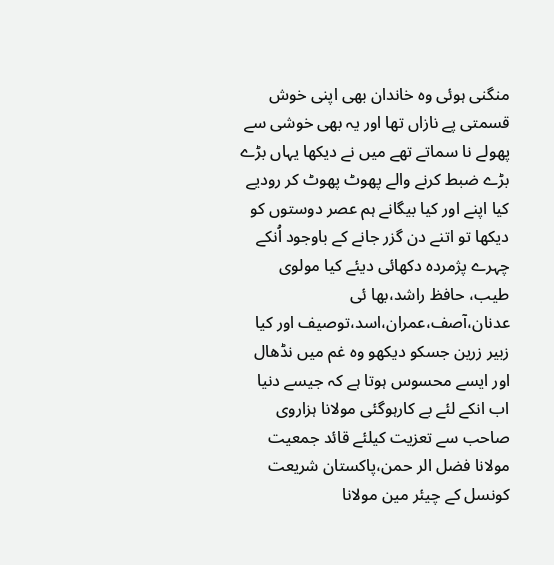منگنی ہوئی وہ خاندان بھی اپنی خوش قسمتی پے نازاں تھا اور یہ بھی خوشی سے پھولے نا سماتے تھے میں نے دیکھا یہاں بڑے بڑے ضبط کرنے والے پھوٹ پھوٹ کر رودیے کیا اپنے اور کیا بیگانے ہم عصر دوستوں کو دیکھا تو اتنے دن گزر جانے کے باوجود اُنکے چہرے پژمردہ دکھائی دیئے کیا مولوی طیب، حافظ راشد،بھا ئی عدنان،آصف،عمران،اسد،توصیف اور کیا زبیر زرین جسکو دیکھو وہ غم میں نڈھال اور ایسے محسوس ہوتا ہے کہ جیسے دنیا اب انکے لئے بے کارہوگئی مولانا ہزاروی صاحب سے تعزیت کیلئے قائد جمعیت مولانا فضل الر حمن،پاکستان شریعت کونسل کے چیئر مین مولانا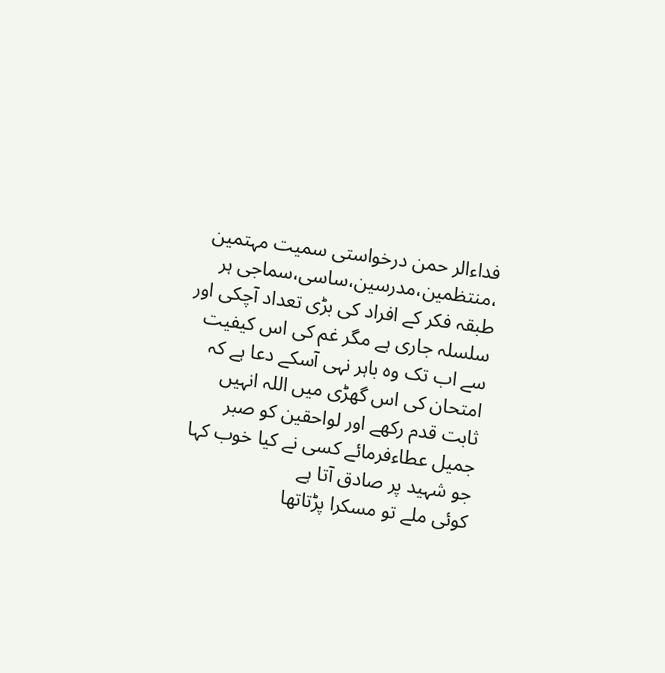فداءالر حمن درخواستی سمیت مہتمین ،منتظمین،مدرسین،ساسی،سماجی ہر طبقہ فکر کے افراد کی بڑی تعداد آچکی اور سلسلہ جاری ہے مگر غم کی اس کیفیت سے اب تک وہ باہر نہی آسکے دعا ہے کہ امتحان کی اس گھڑی میں اللہ انہیں ثابت قدم رکھے اور لواحقین کو صبر جمیل عطاءفرمائے کسی نے کیا خوب کہا جو شہید پر صادق آتا ہے
کوئی ملے تو مسکرا پڑتاتھا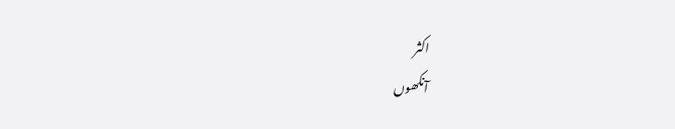اکثر
آنکھوں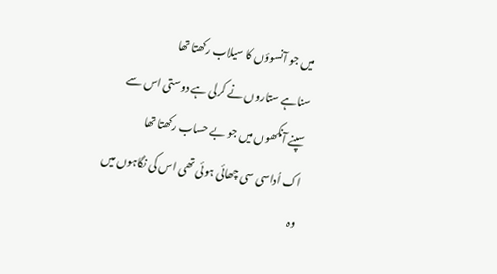میں جو آنسوؤں کا سیلاب رکھتا تھا
سناہے ستاروں نے کرلی ہے دوستی اس سے
سپنے آنکھوں میں جو بے حساب رکھتا تھا
اک اُداسی سی چھائی ہوئی تھی اس کی نگاہوں میں
وہ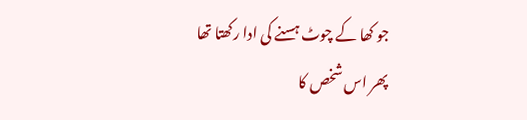جو کھا کے چوٹ ہسنے کی ادا رکھتا تھا
پھر اس شخص کا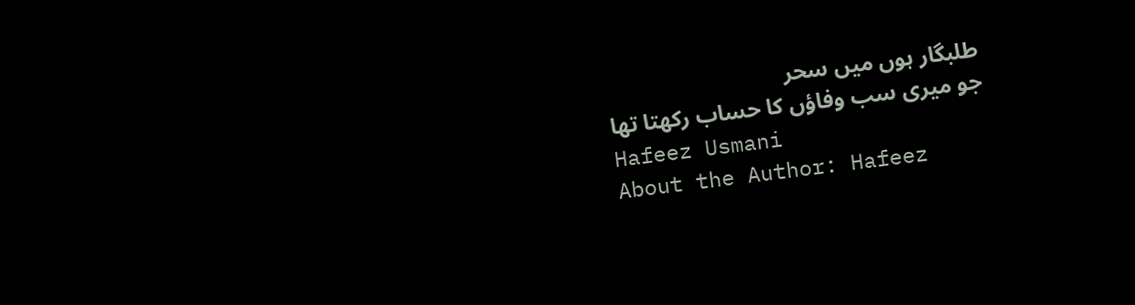طلبگار ہوں میں سحر
جو میری سب وفاؤں کا حساب رکھتا تھا
Hafeez Usmani
About the Author: Hafeez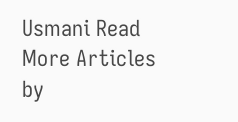Usmani Read More Articles by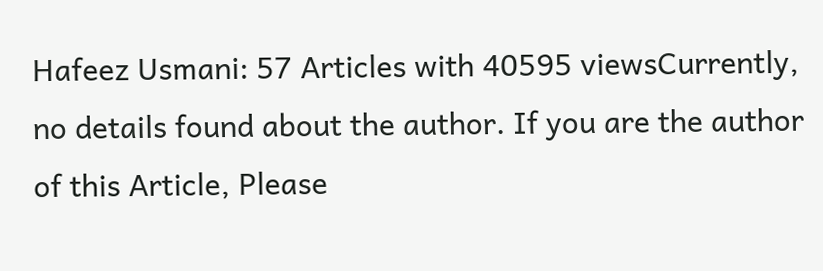Hafeez Usmani: 57 Articles with 40595 viewsCurrently, no details found about the author. If you are the author of this Article, Please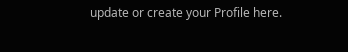update or create your Profile here.